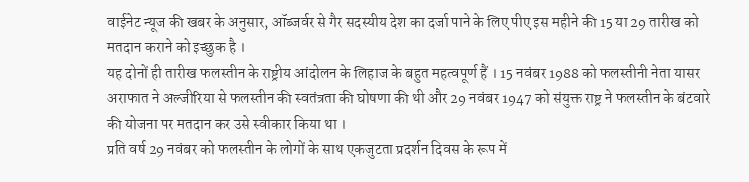वाईनेट न्यूज की खबर के अनुसार, ऑब्जर्वर से गैर सदस्यीय देश का दर्जा पाने के लिए पीए इस महीने की 15 या 29 तारीख को मतदान कराने को इच्छुक है ।
यह दोनों ही तारीख फलस्तीन के राष्ट्रीय आंदोलन के लिहाज के बहुत महत्वपूर्ण हैं । 15 नवंबर 1988 को फलस्तीनी नेता यासर अराफात ने अल्जीरिया से फलस्तीन की स्वतंत्रता की घोषणा की थी और 29 नवंबर 1947 को संयुक्त राष्ट्र ने फलस्तीन के बंटवारे की योजना पर मतदान कर उसे स्वीकार किया था ।
प्रति वर्ष 29 नवंबर को फलस्तीन के लोगों के साथ एकजुटता प्रदर्शन दिवस के रूप में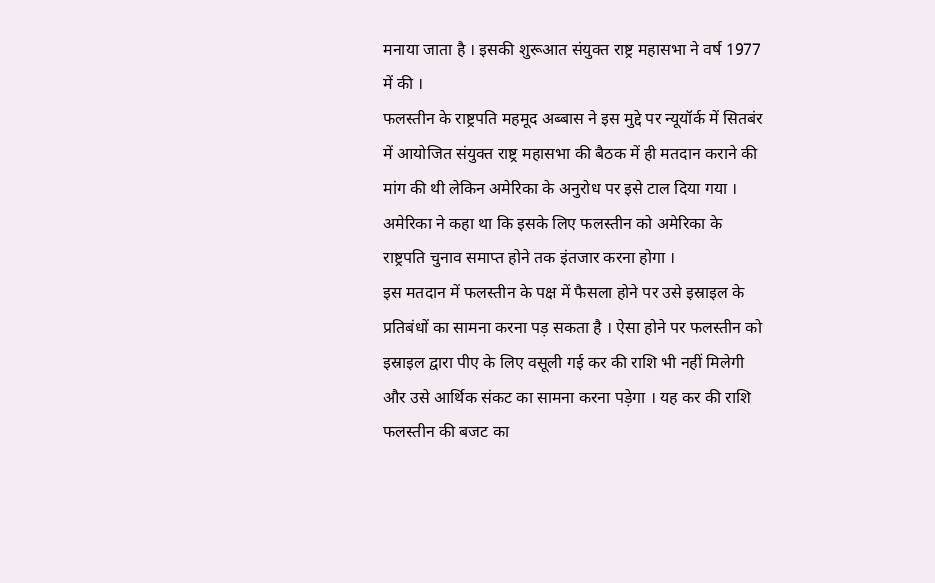मनाया जाता है । इसकी शुरूआत संयुक्त राष्ट्र महासभा ने वर्ष 1977 में की ।
फलस्तीन के राष्ट्रपति महमूद अब्बास ने इस मुद्दे पर न्यूयॉर्क में सितबंर में आयोजित संयुक्त राष्ट्र महासभा की बैठक में ही मतदान कराने की मांग की थी लेकिन अमेरिका के अनुरोध पर इसे टाल दिया गया । अमेरिका ने कहा था कि इसके लिए फलस्तीन को अमेरिका के राष्ट्रपति चुनाव समाप्त होने तक इंतजार करना होगा ।
इस मतदान में फलस्तीन के पक्ष में फैसला होने पर उसे इस्राइल के प्रतिबंधों का सामना करना पड़ सकता है । ऐसा होने पर फलस्तीन को इस्राइल द्वारा पीए के लिए वसूली गई कर की राशि भी नहीं मिलेगी और उसे आर्थिक संकट का सामना करना पड़ेगा । यह कर की राशि फलस्तीन की बजट का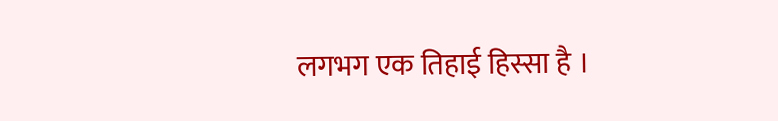लगभग एक तिहाई हिस्सा है ।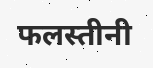फलस्तीनी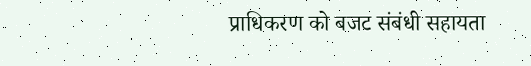प्राधिकरण को बजट संबंधी सहायता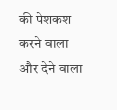की पेशकश करने वाला और देने वाला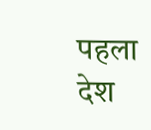पहला देश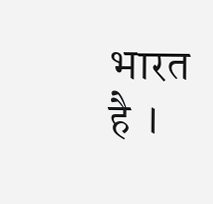भारत है ।